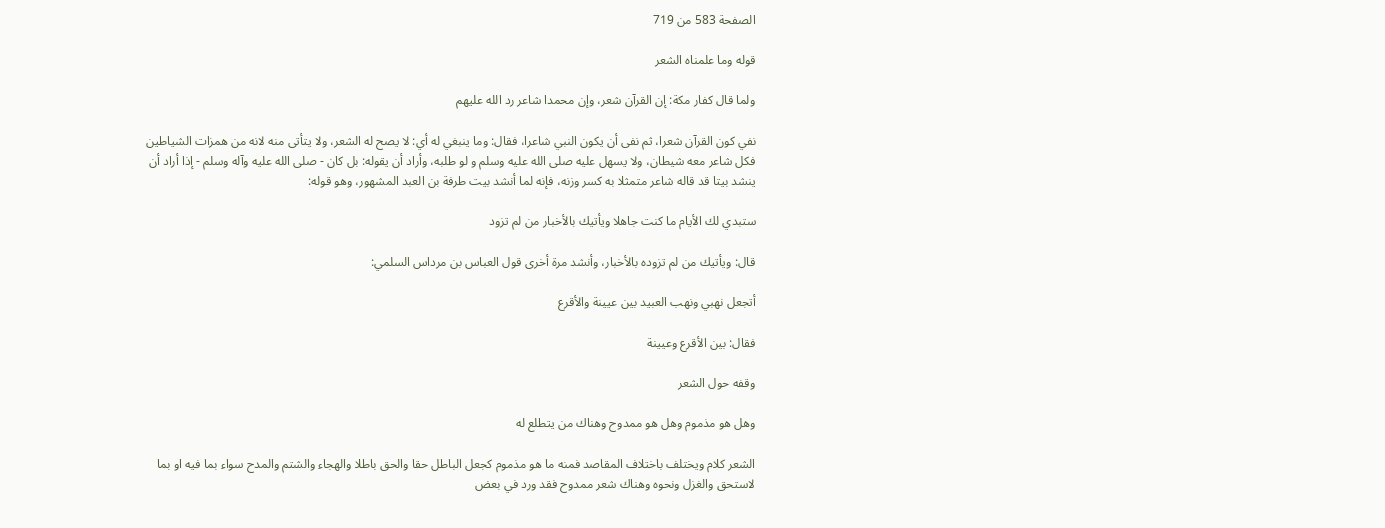الصفحة 583 من 719

قوله وما علمناه الشعر

ولما قال كفار مكة: إن القرآن شعر، وإن محمدا شاعر رد الله عليهم

نفي كون القرآن شعرا، ثم نفى أن يكون النبي شاعرا، فقال: وما ينبغي له أي: لا يصح له الشعر، ولا يتأتى منه لانه من همزات الشياطين فكل شاعر معه شيطان، ولا يسهل عليه صلى الله عليه وسلم و لو طلبه، وأراد أن يقوله: بل كان - صلى الله عليه وآله وسلم - إذا أراد أن ينشد بيتا قد قاله شاعر متمثلا به كسر وزنه، فإنه لما أنشد بيت طرفة بن العبد المشهور، وهو قوله:

ستبدي لك الأيام ما كنت جاهلا ويأتيك بالأخبار من لم تزود

قال: ويأتيك من لم تزوده بالأخبار، وأنشد مرة أخرى قول العباس بن مرداس السلمي:

أتجعل نهبي ونهب العبيد بين عيينة والأقرع

فقال: بين الأقرع وعيينة

وقفه حول الشعر

وهل هو مذموم وهل هو ممدوح وهناك من يتطلع له

الشعر كلام ويختلف باختلاف المقاصد فمنه ما هو مذموم كجعل الباطل حقا والحق باطلا والهجاء والشتم والمدح سواء بما فيه او بما لاستحق والغزل ونحوه وهناك شعر ممدوح فقد ورد في بعض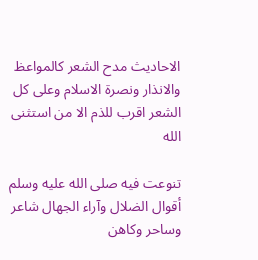الاحاديث مدح الشعر كالمواعظ والانذار ونصرة الاسلام وعلى كل الشعر اقرب للذم الا من استثنى الله

تنوعت فيه صلى الله عليه وسلم أقوال الضلال وآراء الجهال شاعر وساحر وكاهن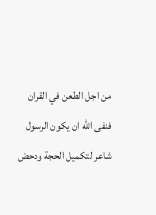من اجل الطعن في القران فنفى الله ان يكون الرسول شاعر لتكميل الحجة ودحض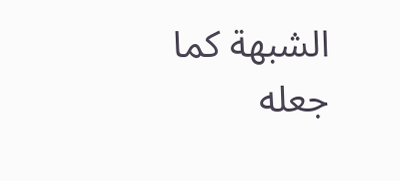الشبهة كما جعله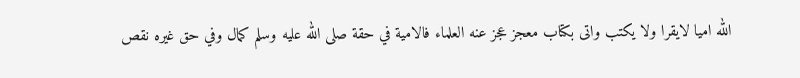الله اميا لايقرا ولا يكتب واتى بكتاب معجز عجز عنه العلماء فالامية في حقة صلى الله عليه وسلم كمال وفي حق غيره نقص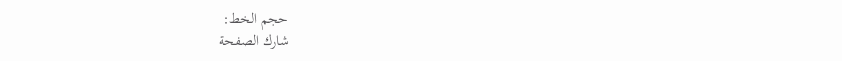حجم الخط:
شارك الصفحة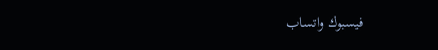فيسبوك واتساب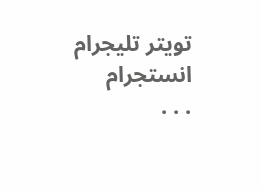تويتر تليجرام انستجرام
. . .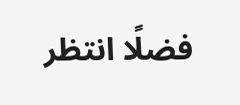فضلًا انتظر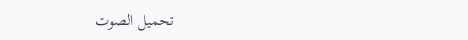تحميل الصوت